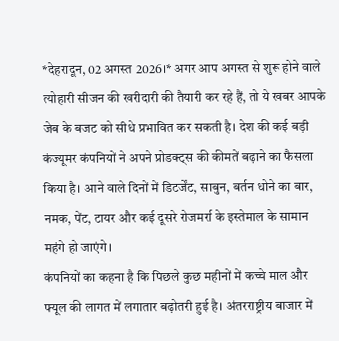*देहरादून, 02 अगस्त 2026।* अगर आप अगस्त से शुरू होने वाले त्योहारी सीजन की खरीदारी की तैयारी कर रहे हैं, तो ये खबर आपके जेब के बजट को सीधे प्रभावित कर सकती है। देश की कई बड़ी कंज्यूमर कंपनियों ने अपने प्रोडक्ट्स की कीमतें बढ़ाने का फैसला किया है। आने वाले दिनों में डिटर्जेंट, साबुन, बर्तन धोने का बार, नमक, पेंट, टायर और कई दूसरे रोजमर्रा के इस्तेमाल के सामान महंगे हो जाएंगे।
कंपनियों का कहना है कि पिछले कुछ महीनों में कच्चे माल और फ्यूल की लागत में लगातार बढ़ोतरी हुई है। अंतरराष्ट्रीय बाजार में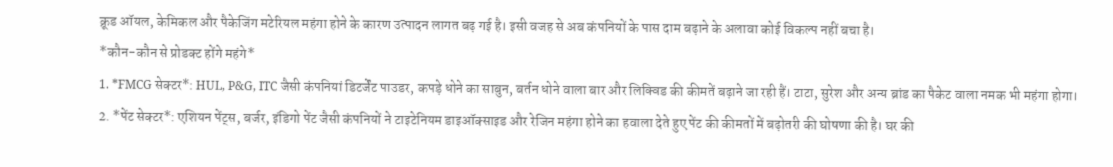क्रूड ऑयल, केमिकल और पैकेजिंग मटेरियल महंगा होने के कारण उत्पादन लागत बढ़ गई है। इसी वजह से अब कंपनियों के पास दाम बढ़ाने के अलावा कोई विकल्प नहीं बचा है।
*कौन-कौन से प्रोडक्ट होंगे महंगे*
1. *FMCG सेक्टर*: HUL, P&G, ITC जैसी कंपनियां डिटर्जेंट पाउडर, कपड़े धोने का साबुन, बर्तन धोने वाला बार और लिक्विड की कीमतें बढ़ाने जा रही हैं। टाटा, सुरेश और अन्य ब्रांड का पैकेट वाला नमक भी महंगा होगा।
2. *पेंट सेक्टर*: एशियन पेंट्स, बर्जर, इंडिगो पेंट जैसी कंपनियों ने टाइटेनियम डाइऑक्साइड और रेजिन महंगा होने का हवाला देते हुए पेंट की कीमतों में बढ़ोतरी की घोषणा की है। घर की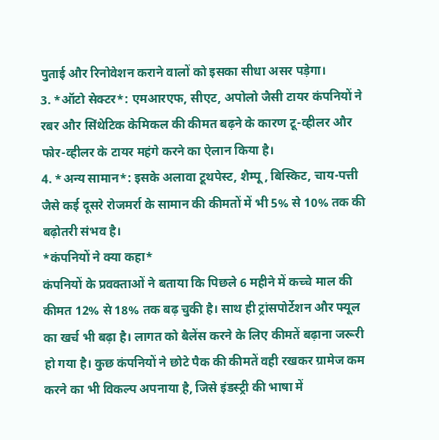पुताई और रिनोवेशन कराने वालों को इसका सीधा असर पड़ेगा।
3. *ऑटो सेक्टर*: एमआरएफ, सीएट, अपोलो जैसी टायर कंपनियों ने रबर और सिंथेटिक केमिकल की कीमत बढ़ने के कारण टू-व्हीलर और फोर-व्हीलर के टायर महंगे करने का ऐलान किया है।
4. *अन्य सामान*: इसके अलावा टूथपेस्ट, शैम्पू, बिस्किट, चाय-पत्ती जैसे कई दूसरे रोजमर्रा के सामान की कीमतों में भी 5% से 10% तक की बढ़ोतरी संभव है।
*कंपनियों ने क्या कहा*
कंपनियों के प्रवक्ताओं ने बताया कि पिछले 6 महीने में कच्चे माल की कीमत 12% से 18% तक बढ़ चुकी है। साथ ही ट्रांसपोर्टेशन और फ्यूल का खर्च भी बढ़ा है। लागत को बैलेंस करने के लिए कीमतें बढ़ाना जरूरी हो गया है। कुछ कंपनियों ने छोटे पैक की कीमतें वही रखकर ग्रामेज कम करने का भी विकल्प अपनाया है, जिसे इंडस्ट्री की भाषा में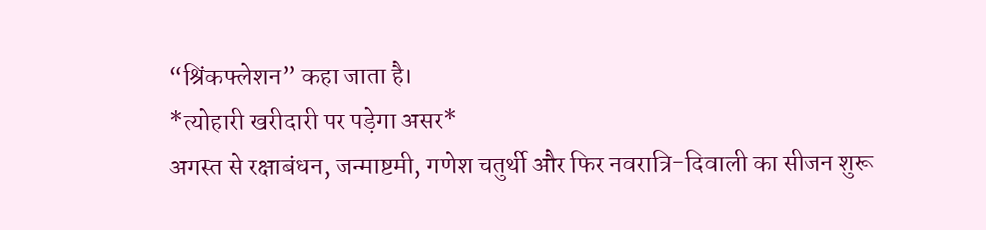“श्रिंकफ्लेशन” कहा जाता है।
*त्योहारी खरीदारी पर पड़ेगा असर*
अगस्त से रक्षाबंधन, जन्माष्टमी, गणेश चतुर्थी और फिर नवरात्रि-दिवाली का सीजन शुरू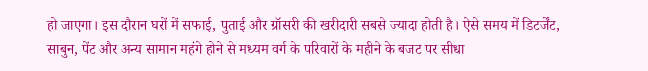हो जाएगा। इस दौरान घरों में सफाई, पुताई और ग्रॉसरी की खरीदारी सबसे ज्यादा होती है। ऐसे समय में डिटर्जेंट, साबुन, पेंट और अन्य सामान महंगे होने से मध्यम वर्ग के परिवारों के महीने के बजट पर सीधा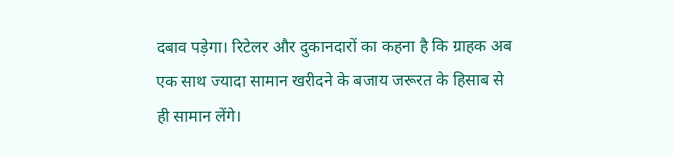दबाव पड़ेगा। रिटेलर और दुकानदारों का कहना है कि ग्राहक अब एक साथ ज्यादा सामान खरीदने के बजाय जरूरत के हिसाब से ही सामान लेंगे।